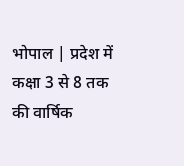भोपाल | प्रदेश में कक्षा 3 से 8 तक की वार्षिक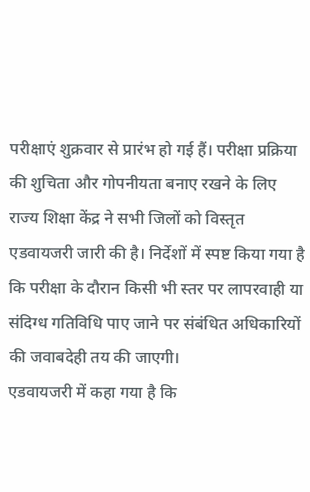परीक्षाएं शुक्रवार से प्रारंभ हो गई हैं। परीक्षा प्रक्रिया की शुचिता और गोपनीयता बनाए रखने के लिए राज्य शिक्षा केंद्र ने सभी जिलों को विस्तृत एडवायजरी जारी की है। निर्देशों में स्पष्ट किया गया है कि परीक्षा के दौरान किसी भी स्तर पर लापरवाही या संदिग्ध गतिविधि पाए जाने पर संबंधित अधिकारियों की जवाबदेही तय की जाएगी।
एडवायजरी में कहा गया है कि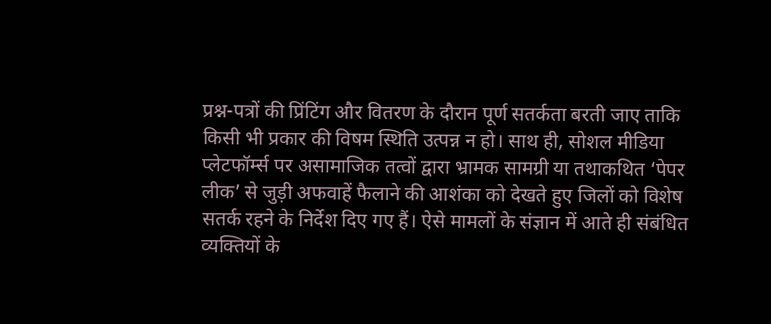प्रश्न-पत्रों की प्रिंटिंग और वितरण के दौरान पूर्ण सतर्कता बरती जाए ताकि किसी भी प्रकार की विषम स्थिति उत्पन्न न हो। साथ ही, सोशल मीडिया प्लेटफॉर्म्स पर असामाजिक तत्वों द्वारा भ्रामक सामग्री या तथाकथित ‘पेपर लीक’ से जुड़ी अफवाहें फैलाने की आशंका को देखते हुए जिलों को विशेष सतर्क रहने के निर्देश दिए गए हैं। ऐसे मामलों के संज्ञान में आते ही संबंधित व्यक्तियों के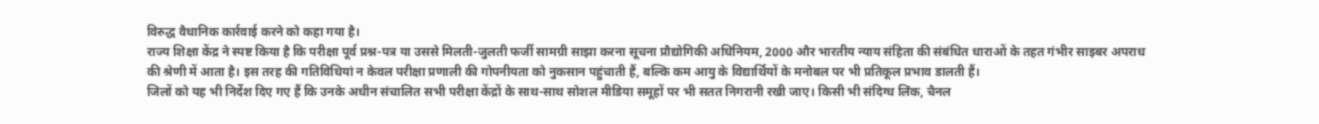विरुद्ध वैधानिक कार्रवाई करने को कहा गया है।
राज्य शिक्षा केंद्र ने स्पष्ट किया है कि परीक्षा पूर्व प्रश्न-पत्र या उससे मिलती-जुलती फर्जी सामग्री साझा करना सूचना प्रौद्योगिकी अधिनियम, 2000 और भारतीय न्याय संहिता की संबंधित धाराओं के तहत गंभीर साइबर अपराध की श्रेणी में आता है। इस तरह की गतिविधियां न केवल परीक्षा प्रणाली की गोपनीयता को नुकसान पहुंचाती हैं, बल्कि कम आयु के विद्यार्थियों के मनोबल पर भी प्रतिकूल प्रभाव डालती हैं।
जिलों को यह भी निर्देश दिए गए हैं कि उनके अधीन संचालित सभी परीक्षा केंद्रों के साथ-साथ सोशल मीडिया समूहों पर भी सतत निगरानी रखी जाए। किसी भी संदिग्ध लिंक, चैनल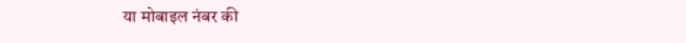या मोबाइल नंबर की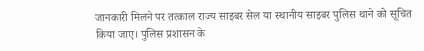जानकारी मिलने पर तत्काल राज्य साइबर सेल या स्थानीय साइबर पुलिस थाने को सूचित किया जाए। पुलिस प्रशासन के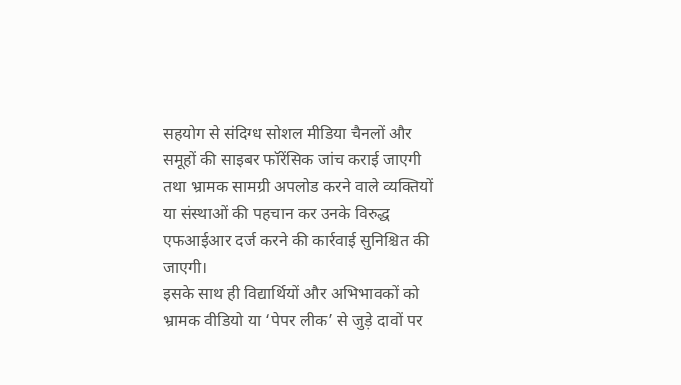सहयोग से संदिग्ध सोशल मीडिया चैनलों और समूहों की साइबर फॉरेंसिक जांच कराई जाएगी तथा भ्रामक सामग्री अपलोड करने वाले व्यक्तियों या संस्थाओं की पहचान कर उनके विरुद्ध एफआईआर दर्ज करने की कार्रवाई सुनिश्चित की जाएगी।
इसके साथ ही विद्यार्थियों और अभिभावकों को भ्रामक वीडियो या ‘पेपर लीक’ से जुड़े दावों पर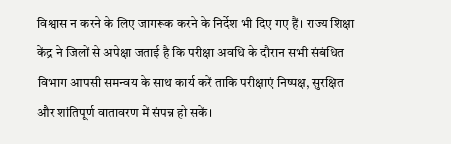विश्वास न करने के लिए जागरूक करने के निर्देश भी दिए गए हैं। राज्य शिक्षा केंद्र ने जिलों से अपेक्षा जताई है कि परीक्षा अवधि के दौरान सभी संबंधित विभाग आपसी समन्वय के साथ कार्य करें ताकि परीक्षाएं निष्पक्ष, सुरक्षित और शांतिपूर्ण वातावरण में संपन्न हो सकें।